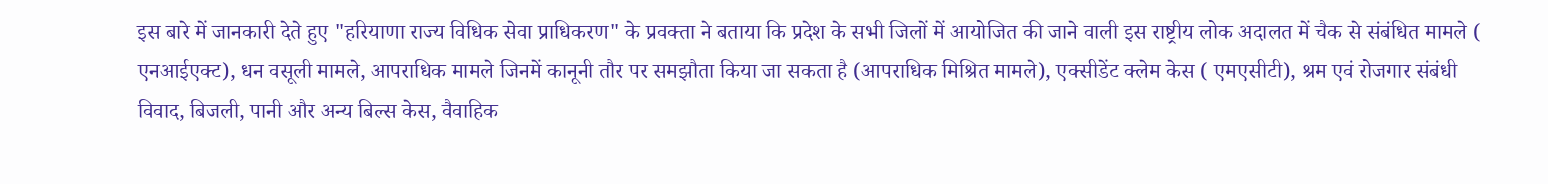इस बारे में जानकारी देते हुए "हरियाणा राज्य विधिक सेवा प्राधिकरण" के प्रवक्ता ने बताया कि प्रदेश के सभी जिलों में आयोजित की जाने वाली इस राष्ट्रीय लोक अदालत में चैक से संबंधित मामले ( एनआईएक्ट), धन वसूली मामले, आपराधिक मामले जिनमें कानूनी तौर पर समझौता किया जा सकता है (आपराधिक मिश्रित मामले), एक्सीडेंट क्लेम केस ( एमएसीटी), श्रम एवं रोजगार संबंधी विवाद, बिजली, पानी और अन्य बिल्स केस, वैवाहिक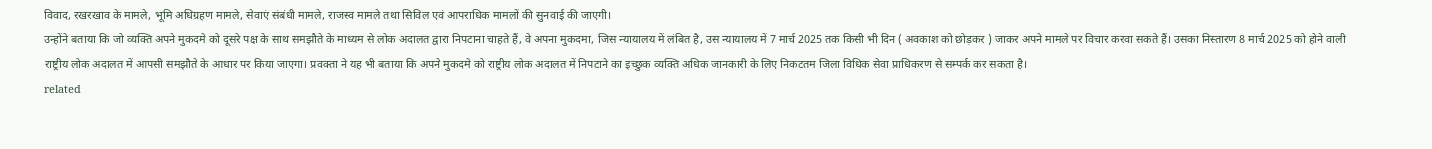विवाद, रखरखाव के मामले, भूमि अधिग्रहण मामले, सेवाएं संबंधी मामले, राजस्व मामले तथा सिविल एवं आपराधिक मामलों की सुनवाई की जाएगी।
उन्होंने बताया कि जो व्यक्ति अपने मुकदमे को दूसरे पक्ष के साथ समझौते के माध्यम से लोक अदालत द्वारा निपटाना चाहते हैं, वे अपना मुकदमा, जिस न्यायालय में लंबित है, उस न्यायालय में 7 मार्च 2025 तक किसी भी दिन ( अवकाश को छोड़कर ) जाकर अपने मामले पर विचार करवा सकते हैं। उसका निस्तारण 8 मार्च 2025 को होने वाली राष्ट्रीय लोक अदालत में आपसी समझौते के आधार पर किया जाएगा। प्रवक्ता ने यह भी बताया कि अपने मुकदमे को राष्ट्रीय लोक अदालत में निपटाने का इच्छुक व्यक्ति अधिक जानकारी के लिए निकटतम जिला विधिक सेवा प्राधिकरण से सम्पर्क कर सकता है।
related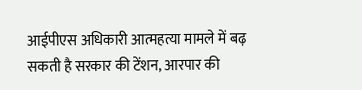आईपीएस अधिकारी आत्महत्या मामले में बढ़ सकती है सरकार की टेंशन, आरपार की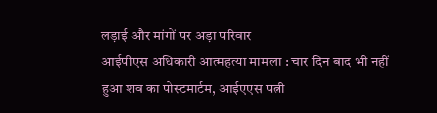लड़ाई और मांगों पर अड़ा परिवार
आईपीएस अधिकारी आत्महत्या मामला : चार दिन बाद भी नहीं हुआ शव का पोस्टमार्टम, आईएएस पत्नी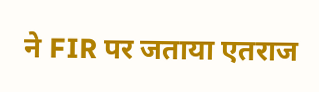ने FIR पर जताया एतराज